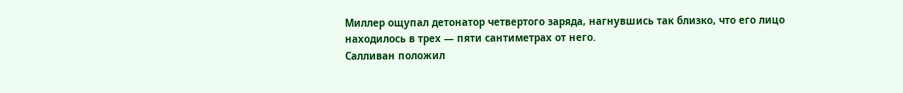Миллер ощупал детонатор четвертого заряда, нагнувшись так близко, что его лицо находилось в трех — пяти сантиметрах от него.
Салливан положил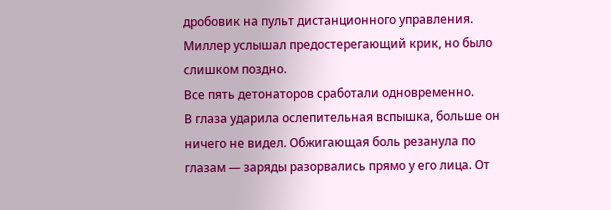дробовик на пульт дистанционного управления.
Миллер услышал предостерегающий крик, но было слишком поздно.
Все пять детонаторов сработали одновременно.
В глаза ударила ослепительная вспышка, больше он ничего не видел. Обжигающая боль резанула по глазам — заряды разорвались прямо у его лица. От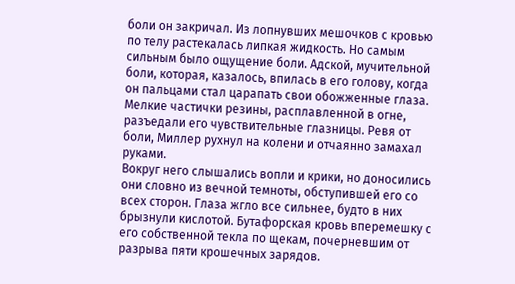боли он закричал. Из лопнувших мешочков с кровью по телу растекалась липкая жидкость. Но самым сильным было ощущение боли. Адской, мучительной боли, которая, казалось, впилась в его голову, когда он пальцами стал царапать свои обожженные глаза. Мелкие частички резины, расплавленной в огне, разъедали его чувствительные глазницы. Ревя от боли, Миллер рухнул на колени и отчаянно замахал руками.
Вокруг него слышались вопли и крики, но доносились они словно из вечной темноты, обступившей его со всех сторон. Глаза жгло все сильнее, будто в них брызнули кислотой. Бутафорская кровь вперемешку с его собственной текла по щекам, почерневшим от разрыва пяти крошечных зарядов.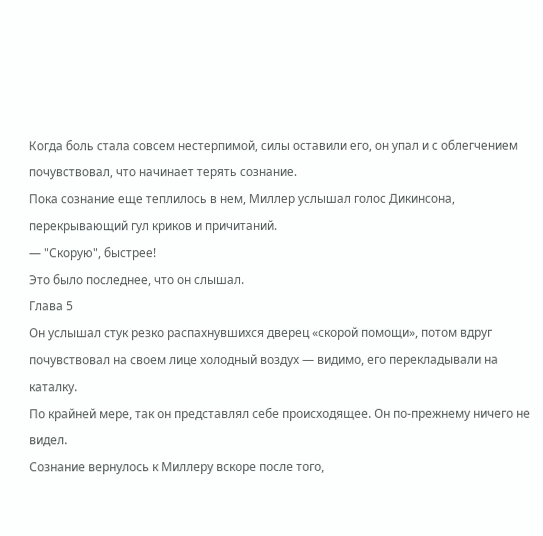Когда боль стала совсем нестерпимой, силы оставили его, он упал и с облегчением почувствовал, что начинает терять сознание.
Пока сознание еще теплилось в нем, Миллер услышал голос Дикинсона, перекрывающий гул криков и причитаний.
— "Скорую", быстрее!
Это было последнее, что он слышал.
Глава 5
Он услышал стук резко распахнувшихся дверец «скорой помощи», потом вдруг почувствовал на своем лице холодный воздух — видимо, его перекладывали на каталку.
По крайней мере, так он представлял себе происходящее. Он по-прежнему ничего не видел.
Сознание вернулось к Миллеру вскоре после того,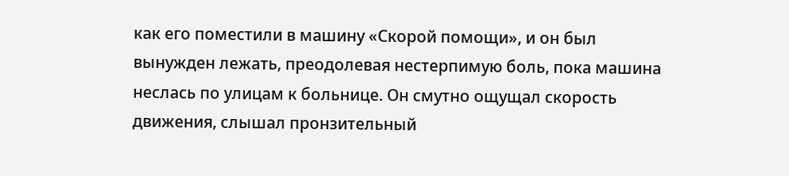как его поместили в машину «Скорой помощи», и он был вынужден лежать, преодолевая нестерпимую боль, пока машина неслась по улицам к больнице. Он смутно ощущал скорость движения, слышал пронзительный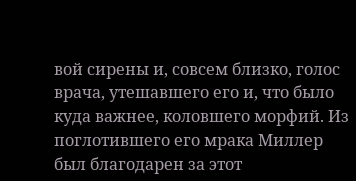вой сирены и, совсем близко, голос врача, утешавшего его и, что было куда важнее, коловшего морфий. Из поглотившего его мрака Миллер был благодарен за этот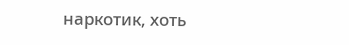наркотик, хоть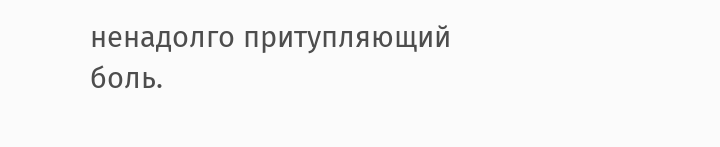ненадолго притупляющий боль.